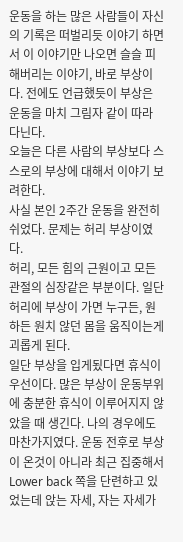운동을 하는 많은 사람들이 자신의 기록은 떠벌리듯 이야기 하면서 이 이야기만 나오면 슬슬 피해버리는 이야기, 바로 부상이다. 전에도 언급했듯이 부상은 운동을 마치 그림자 같이 따라 다닌다.
오늘은 다른 사람의 부상보다 스스로의 부상에 대해서 이야기 보려한다.
사실 본인 2주간 운동을 완전히 쉬었다. 문제는 허리 부상이였다.
허리, 모든 힘의 근원이고 모든 관절의 심장같은 부분이다. 일단 허리에 부상이 가면 누구든, 원하든 원치 않던 몸을 움직이는게 괴롭게 된다.
일단 부상을 입게됬다면 휴식이 우선이다. 많은 부상이 운동부위에 충분한 휴식이 이루어지지 않았을 때 생긴다. 나의 경우에도 마찬가지였다. 운동 전후로 부상이 온것이 아니라 최근 집중해서 Lower back 쪽을 단련하고 있었는데 앉는 자세, 자는 자세가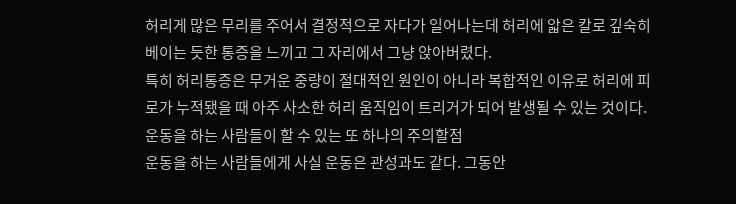허리게 많은 무리를 주어서 결정적으로 자다가 일어나는데 허리에 앏은 칼로 깊숙히 베이는 듯한 통증을 느끼고 그 자리에서 그냥 앉아버렸다.
특히 허리통증은 무거운 중량이 절대적인 원인이 아니라 복합적인 이유로 허리에 피로가 누적됐을 때 아주 사소한 허리 움직임이 트리거가 되어 발생될 수 있는 것이다.
운동을 하는 사람들이 할 수 있는 또 하나의 주의할점
운동을 하는 사람들에게 사실 운동은 관성과도 같다. 그동안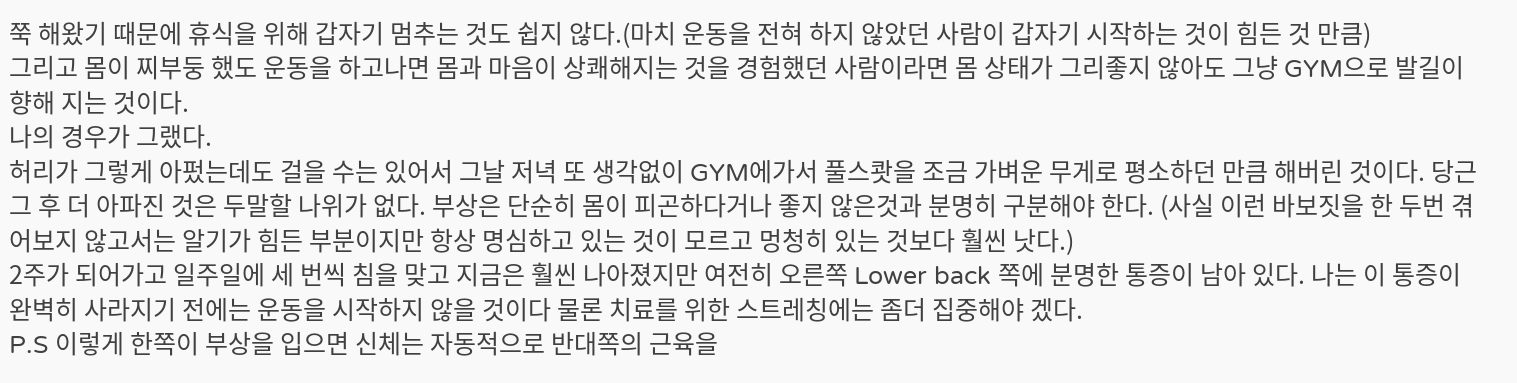쭉 해왔기 때문에 휴식을 위해 갑자기 멈추는 것도 쉽지 않다.(마치 운동을 전혀 하지 않았던 사람이 갑자기 시작하는 것이 힘든 것 만큼)
그리고 몸이 찌부둥 했도 운동을 하고나면 몸과 마음이 상쾌해지는 것을 경험했던 사람이라면 몸 상태가 그리좋지 않아도 그냥 GYM으로 발길이 향해 지는 것이다.
나의 경우가 그랬다.
허리가 그렇게 아펐는데도 걸을 수는 있어서 그날 저녁 또 생각없이 GYM에가서 풀스쾃을 조금 가벼운 무게로 평소하던 만큼 해버린 것이다. 당근 그 후 더 아파진 것은 두말할 나위가 없다. 부상은 단순히 몸이 피곤하다거나 좋지 않은것과 분명히 구분해야 한다. (사실 이런 바보짓을 한 두번 겪어보지 않고서는 알기가 힘든 부분이지만 항상 명심하고 있는 것이 모르고 멍청히 있는 것보다 훨씬 낫다.)
2주가 되어가고 일주일에 세 번씩 침을 맞고 지금은 훨씬 나아졌지만 여전히 오른쪽 Lower back 쪽에 분명한 통증이 남아 있다. 나는 이 통증이 완벽히 사라지기 전에는 운동을 시작하지 않을 것이다 물론 치료를 위한 스트레칭에는 좀더 집중해야 겠다.
P.S 이렇게 한쪽이 부상을 입으면 신체는 자동적으로 반대쪽의 근육을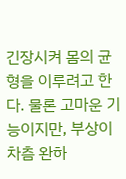긴장시켜 몸의 균형을 이루려고 한다. 물론 고마운 기능이지만, 부상이 차츰 완하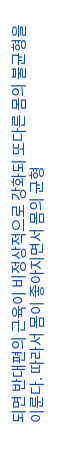되면 반대편의 근육이 비정상적으로 강화되 또다른 몸의 불균형을 이룬다. 따라서 몸이 좋아지면서 몸의 균형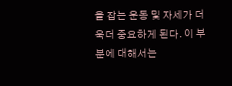을 잡는 운동 및 자세가 더욱더 중요하게 된다. 이 부분에 대해서는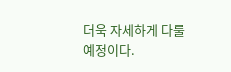더욱 자세하게 다룰 예정이다.